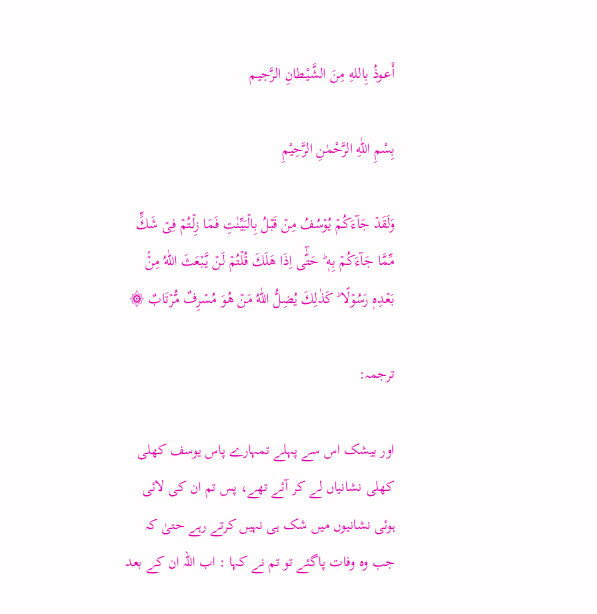أَعـوذُ بِاللهِ مِنَ الشَّيْـطانِ الرَّجيـم

بِسْمِ اللّٰهِ الرَّحْمٰنِ الرَّحِيْمِ

وَلَقَدۡ جَآءَكُمۡ يُوۡسُفُ مِنۡ قَبۡلُ بِالۡبَيِّنٰتِ فَمَا زِلۡـتُمۡ فِىۡ شَكٍّ مِّمَّا جَآءَكُمۡ بِهٖ ؕ حَتّٰٓى اِذَا هَلَكَ قُلۡتُمۡ لَنۡ يَّبۡعَثَ اللّٰهُ مِنۡۢ بَعۡدِهٖ رَسُوۡلًا ؕ كَذٰلِكَ يُضِلُّ اللّٰهُ مَنۡ هُوَ مُسۡرِفٌ مُّرۡتَابٌ ۞

ترجمہ:

اور بیشک اس سے پہلے تمہارے پاس یوسف کھلی کھلی نشانیاں لے کر آئے تھے، پس تم ان کی لائی ہوئی نشانیوں میں شک ہی نہیں کرتے رہے حتیٰ کہ جب وہ وفات پاگئے تو تم نے کہا : اب اللہ ان کے بعد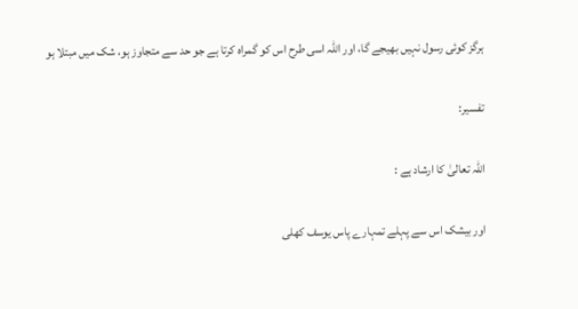ہرگز کوئی رسول نہیں بھیجے گا، اور اللہ اسی طرح اس کو گمراہ کرتا ہے جو حد سے متجاوز ہو، شک میں مبتلا ہو

تفسیر:

اللہ تعالیٰ کا ارشاد ہے :

اور بیشک اس سے پہلے تمہارے پاس یوسف کھلی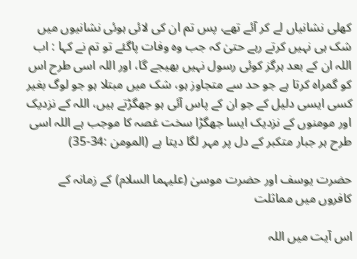کھلی نشانیاں لے کر آئے تھے، پس تم ان کی لائی ہوئی نشانیوں میں شک ہی نہیں کرتے رہے حتیٰ کہ جب وہ وفات پاگئے تو تم نے کہا : اب اللہ ان کے بعد ہرگز کوئی رسول نہیں بھیجے گا، اور اللہ اسی طرح اس کو گمراہ کرتا ہے جو حد سے متجاوز ہو، شک میں مبتلا ہو جو لوگ بغیر کسی ایسی دلیل کے جو ان کے پاس آئی ہو جھگڑتے ہیں، اللہ کے نزدیک اور مومنوں کے نزدیک ایسا جھگڑا سخت غصہ کا موجب ہے اللہ اسی طرح ہر جبار متکبر کے دل پر مہر لگا دیتا ہے (المومن :34-35)

حضرت یوسف اور حضرت موسیٰ (علیہما السلام) کے زمانہ کے کافروں میں مماثلت

اس آیت میں اللہ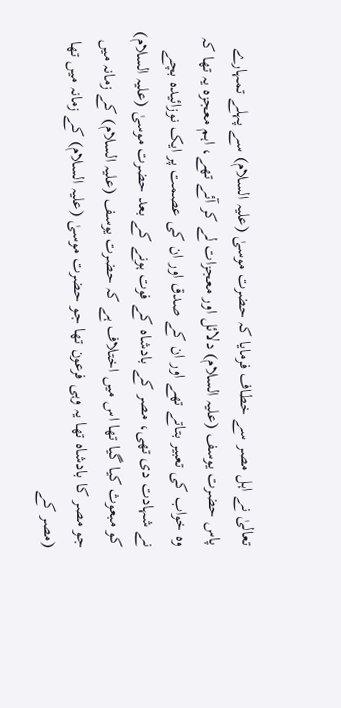تعالیٰ نے اہل مصر سے خطاف فرمایا کہ حضرت موسیٰ (علیہ السلام) سے پہلے تمہارے پاس حضرت یوسف (علیہ السلام) دلائل اور معجزات لے کر آئے تھے، اہم معجزہ یہ تھا کہ وہ خواب کی تعبیر بتاتے تھے اور ان کے صدق اور ان کی عصمت پر ایک نوزائیدہ بچے نے شہادت دی تھی، مصر کے بادشاہ کے فوت ہونے کے بعد حضرت موسیٰ (علیہ السلام) کو مبعوث کیا گیا تھا اس میں اختلاف ہے کہ حضرت یوسف (علیہ السلام) کے زمانہ میں جو مصر کا بادشاہ تھا یہ وہی فرعون تھا جو حضرت موسیٰ (علیہ السلام) کے زمانہ میں تھا (مصر کے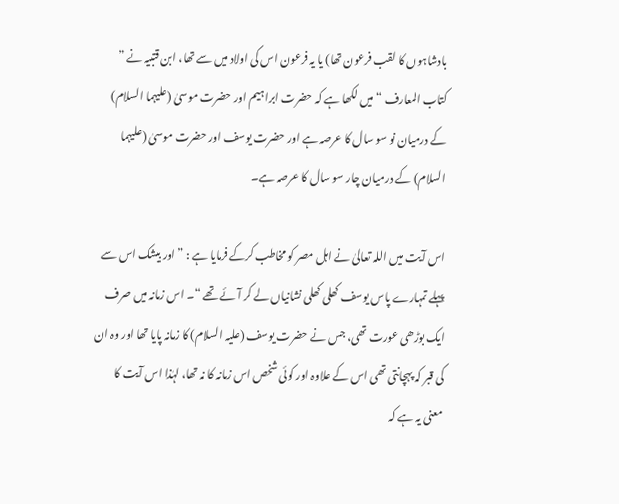بادشاہوں کا لقب فرعون تھا) یا یہ فرعون اس کی اولاد میں سے تھا، ابن قتبیہ نے ” کتاب المعارف “ میں لکھا ہے کہ حضرت ابراہیم اور حضرت موسیٰ (علیہما السلام) کے درمیان نو سو سال کا عرصہ ہے اور حضرت یوسف اور حضرت موسیٰ (علیہما السلام) کے درمیان چار سو سال کا عرصہ ہے۔

اس آیت میں اللہ تعالیٰ نے اہل مصر کو مخاطب کرکے فرمایا ہے : ” اور بیشک اس سے پہلے تمہارے پاس یوسف کھلی کھلی نشانیاں لے کر آئے تھے “۔ اس زمانہ میں صرف ایک بوڑھی عورت تھی، جس نے حضرت یوسف (علیہ السلام) کا زمانہ پایا تھا اور وہ ان کی قبر کہ پہچانتی تھی اس کے علاوہ اور کوئی شخص اس زمانہ کا نہ تھا، لہٰذا اس آیت کا معنی یہ ہے کہ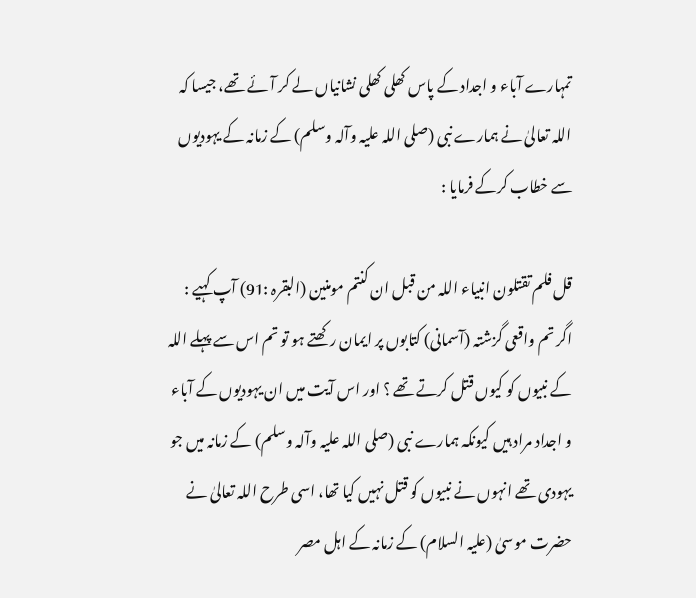تمہارے آباء و اجداد کے پاس کھلی کھلی نشانیاں لے کر آئے تھے، جیسا کہ اللہ تعالیٰ نے ہمارے نبی (صلی اللہ علیہ وآلہ وسلم) کے زمانہ کے یہودیوں سے خطاب کرکے فرمایا :

قل فلم تقتلون انبیاء اللہ من قبل ان کنتم مومنین (البقرہ :91) آپ کہیے : اگر تم واقعی گزشتہ (آسمانی) کتابوں پر ایمان رکھتے ہو تو تم اس سے پہلے اللہ کے نبیوں کو کیوں قتل کرتے تھے ؟ اور اس آیت میں ان یہودیوں کے آباء و اجداد مراد ہیں کیونکہ ہمارے نبی (صلی اللہ علیہ وآلہ وسلم) کے زمانہ میں جو یہودی تھے انہوں نے نبیوں کو قتل نہیں کیا تھا، اسی طرح اللہ تعالیٰ نے حضرت موسیٰ (علیہ السلام) کے زمانہ کے اہل مصر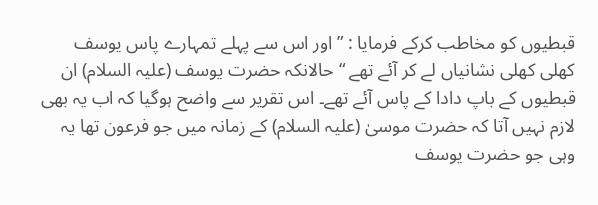قبطیوں کو مخاطب کرکے فرمایا : ” اور اس سے پہلے تمہارے پاس یوسف کھلی کھلی نشانیاں لے کر آئے تھے “ حالانکہ حضرت یوسف (علیہ السلام) ان قبطیوں کے باپ دادا کے پاس آئے تھے۔ اس تقریر سے واضح ہوگیا کہ اب یہ بھی لازم نہیں آتا کہ حضرت موسیٰ (علیہ السلام) کے زمانہ میں جو فرعون تھا یہ وہی جو حضرت یوسف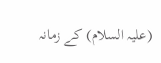(علیہ السلام) کے زمانہ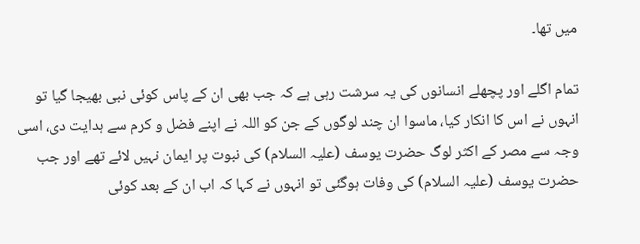میں تھا۔

تمام اگلے اور پچھلے انسانوں کی یہ سرشت رہی ہے کہ جب بھی ان کے پاس کوئی نبی بھیجا گیا تو انہوں نے اس کا انکار کیا، ماسوا ان چند لوگوں کے جن کو اللہ نے اپنے فضل و کرم سے ہدایت دی، اسی وجہ سے مصر کے اکثر لوگ حضرت یوسف (علیہ السلام) کی نبوت پر ایمان نہیں لائے تھے اور جب حضرت یوسف (علیہ السلام) کی وفات ہوگئی تو انہوں نے کہا کہ اب ان کے بعد کوئی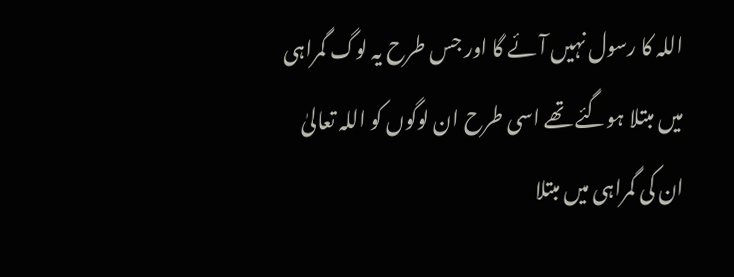اللہ کا رسول نہیں آئے گا اور جس طرح یہ لوگ گمراہی میں مبتلا ہوگئے تھے اسی طرح ان لوگوں کو اللہ تعالیٰ ان کی گمراہی میں مبتلا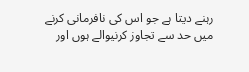رہنے دیتا ہے جو اس کی نافرمانی کرنے میں حد سے تجاوز کرنیوالے ہوں اور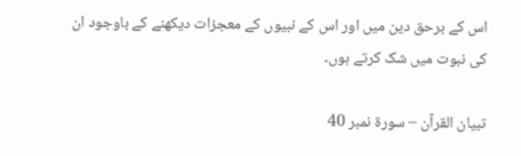اس کے برحق دین میں اور اس کے نبیوں کے معجزات دیکھنے کے باوجود ان کی نبوت میں شک کرتے ہوں۔

تبیان القرآن – سورۃ نمبر 40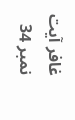غافر آیت نمبر 34